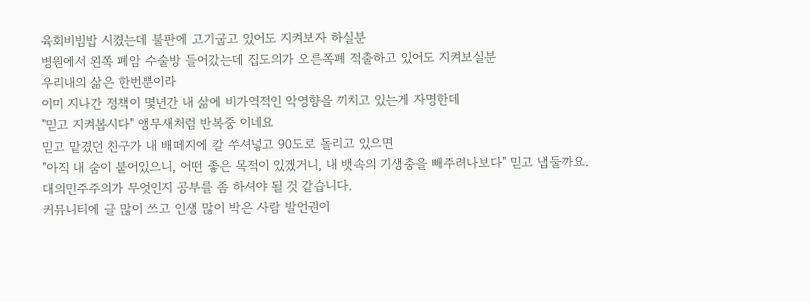육회비빔밥 시켰는데 불판에 고기굽고 있어도 지켜보자 하실분
병원에서 왼쪽 폐암 수술방 들어갔는데 집도의가 오른쪽폐 적출하고 있어도 지켜보실분
우리내의 삶은 한번뿐이라
이미 지나간 정책이 몇년간 내 삶에 비가역적인 악영향을 끼치고 있는게 자명한데
"믿고 지켜봅시다" 앵무새처럼 반복중 이네요
믿고 맡겼던 친구가 내 배떼지에 칼 쑤셔넣고 90도로 돌리고 있으면
"아직 내 숨이 붙어있으니, 어떤 좋은 목적이 있겠거니, 내 뱃속의 기생충을 빼주려나보다" 믿고 냅둘까요.
대의민주주의가 무엇인지 공부를 좀 하셔야 될 것 같습니다.
커뮤니티에 글 많이 쓰고 인생 많이 박은 사람 발언권이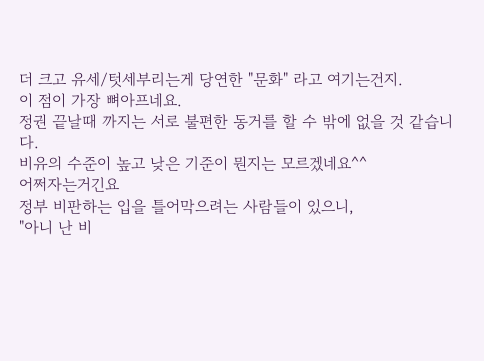더 크고 유세/텃세부리는게 당연한 "문화" 라고 여기는건지.
이 점이 가장 뼈아프네요.
정권 끝날때 까지는 서로 불편한 동거를 할 수 밖에 없을 것 같습니다.
비유의 수준이 높고 낮은 기준이 뭔지는 모르겠네요^^
어쩌자는거긴요
정부 비판하는 입을 틀어막으려는 사람들이 있으니,
"아니 난 비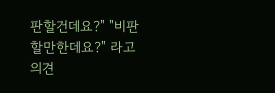판할건데요?" "비판할만한데요?" 라고 의견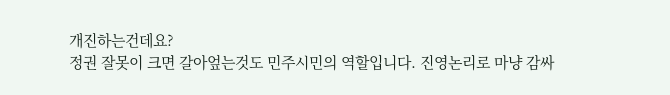개진하는건데요?
정권 잘못이 크면 갈아엎는것도 민주시민의 역할입니다. 진영논리로 마냥 감싸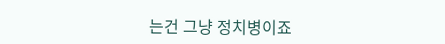는건 그냥 정치병이죠